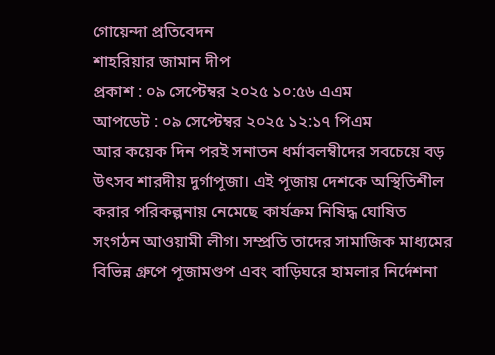গোয়েন্দা প্রতিবেদন
শাহরিয়ার জামান দীপ
প্রকাশ : ০৯ সেপ্টেম্বর ২০২৫ ১০:৫৬ এএম
আপডেট : ০৯ সেপ্টেম্বর ২০২৫ ১২:১৭ পিএম
আর কয়েক দিন পরই সনাতন ধর্মাবলম্বীদের সবচেয়ে বড় উৎসব শারদীয় দুর্গাপূজা। এই পূজায় দেশকে অস্থিতিশীল করার পরিকল্পনায় নেমেছে কার্যক্রম নিষিদ্ধ ঘোষিত সংগঠন আওয়ামী লীগ। সম্প্রতি তাদের সামাজিক মাধ্যমের বিভিন্ন গ্রুপে পূজামণ্ডপ এবং বাড়িঘরে হামলার নির্দেশনা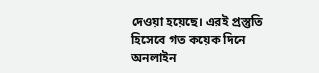দেওয়া হয়েছে। এরই প্রস্তুতি হিসেবে গত কয়েক দিনে অনলাইন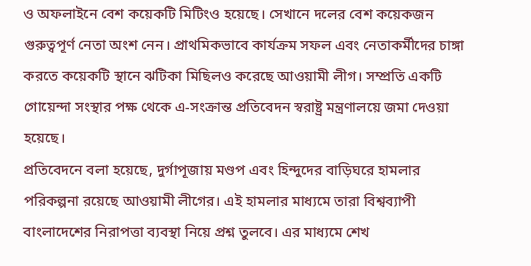ও অফলাইনে বেশ কয়েকটি মিটিংও হয়েছে। সেখানে দলের বেশ কয়েকজন গুরুত্বপূর্ণ নেতা অংশ নেন। প্রাথমিকভাবে কার্যক্রম সফল এবং নেতাকর্মীদের চাঙ্গা করতে কয়েকটি স্থানে ঝটিকা মিছিলও করেছে আওয়ামী লীগ। সম্প্রতি একটি গোয়েন্দা সংস্থার পক্ষ থেকে এ-সংক্রান্ত প্রতিবেদন স্বরাষ্ট্র মন্ত্রণালয়ে জমা দেওয়া হয়েছে।
প্রতিবেদনে বলা হয়েছে, দুর্গাপূজায় মণ্ডপ এবং হিন্দুদের বাড়িঘরে হামলার পরিকল্পনা রয়েছে আওয়ামী লীগের। এই হামলার মাধ্যমে তারা বিশ্বব্যাপী বাংলাদেশের নিরাপত্তা ব্যবস্থা নিয়ে প্রশ্ন তুলবে। এর মাধ্যমে শেখ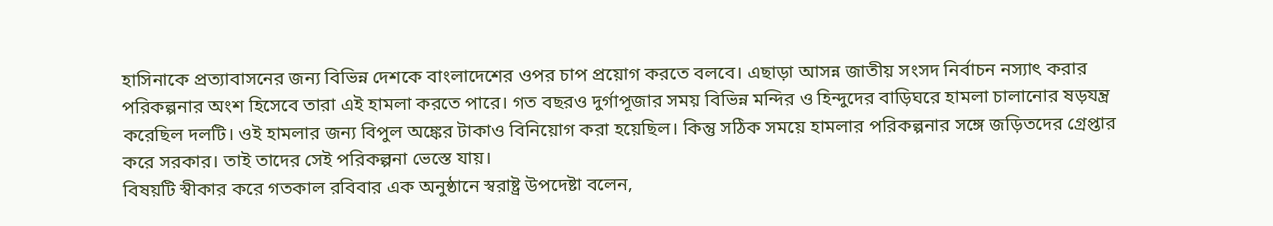হাসিনাকে প্রত্যাবাসনের জন্য বিভিন্ন দেশকে বাংলাদেশের ওপর চাপ প্রয়োগ করতে বলবে। এছাড়া আসন্ন জাতীয় সংসদ নির্বাচন নস্যাৎ করার পরিকল্পনার অংশ হিসেবে তারা এই হামলা করতে পারে। গত বছরও দুর্গাপূজার সময় বিভিন্ন মন্দির ও হিন্দুদের বাড়িঘরে হামলা চালানোর ষড়যন্ত্র করেছিল দলটি। ওই হামলার জন্য বিপুল অঙ্কের টাকাও বিনিয়োগ করা হয়েছিল। কিন্তু সঠিক সময়ে হামলার পরিকল্পনার সঙ্গে জড়িতদের গ্রেপ্তার করে সরকার। তাই তাদের সেই পরিকল্পনা ভেস্তে যায়।
বিষয়টি স্বীকার করে গতকাল রবিবার এক অনুষ্ঠানে স্বরাষ্ট্র উপদেষ্টা বলেন,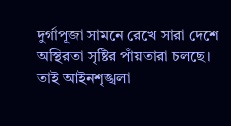দুর্গাপূজা সামনে রেখে সারা দেশে অস্থিরতা সৃষ্টির পাঁয়তারা চলছে। তাই আইনশৃঙ্খলা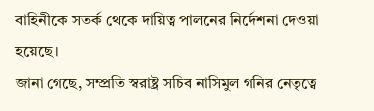বাহিনীকে সতর্ক থেকে দায়িত্ব পালনের নির্দেশনা দেওয়া হয়েছে।
জানা গেছে, সম্প্রতি স্বরাষ্ট্র সচিব নাসিমুল গনির নেতৃত্বে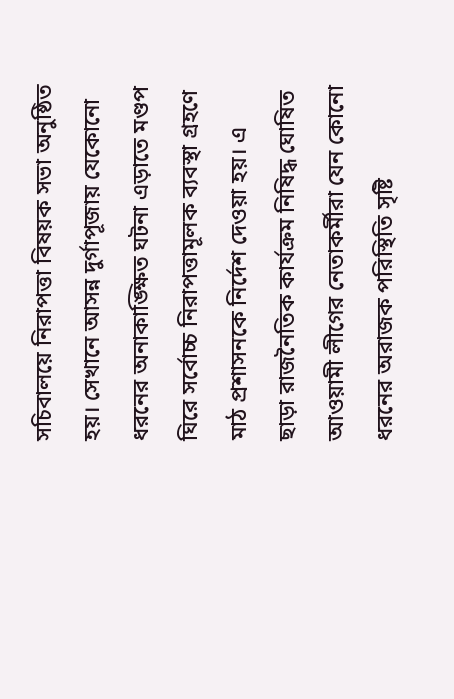সচিবালয়ে নিরাপত্তা বিষয়ক সভা অনুষ্ঠিত হয়। সেখানে আসন্ন দুর্গাপূজায় যেকোনো ধরনের অনাকাঙ্ক্ষিত ঘটনা এড়াতে মণ্ডপ ঘিরে সর্বোচ্চ নিরাপত্তামূলক ব্যবস্থা গ্রহণে মাঠ প্রশাসনকে নির্দেশ দেওয়া হয়। এ ছাড়া রাজনৈতিক কার্যক্রম নিষিদ্ধ ঘোষিত আওয়ামী লীগের নেতাকর্মীরা যেন কোনো ধরনের অরাজক পরিস্থিতি সৃষ্টি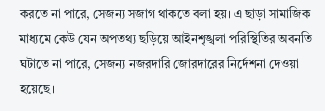করতে না পারে, সেজন্য সজাগ থাকতে বলা হয়। এ ছাড়া সামাজিক মাধ্যমে কেউ যেন অপতথ্য ছড়িয়ে আইনশৃঙ্খলা পরিস্থিতির অবনতি ঘটাতে না পারে, সেজন্য নজরদারি জোরদারের নির্দেশনা দেওয়া হয়েছে।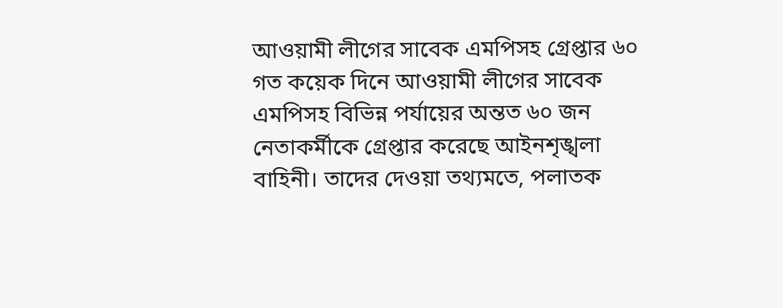আওয়ামী লীগের সাবেক এমপিসহ গ্রেপ্তার ৬০
গত কয়েক দিনে আওয়ামী লীগের সাবেক এমপিসহ বিভিন্ন পর্যায়ের অন্তত ৬০ জন নেতাকর্মীকে গ্রেপ্তার করেছে আইনশৃঙ্খলা বাহিনী। তাদের দেওয়া তথ্যমতে, পলাতক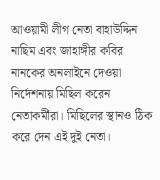আওয়ামী লীগ নেতা বাহাউদ্দিন নাছিম এবং জাহাঙ্গীর কবির নানকের অনলাইনে দেওয়া নির্দেশনায় মিছিল করেন নেতাকর্মীরা। মিছিলের স্থানও ঠিক করে দেন এই দুই নেতা।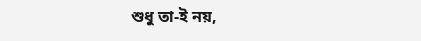শুধু তা-ই নয়,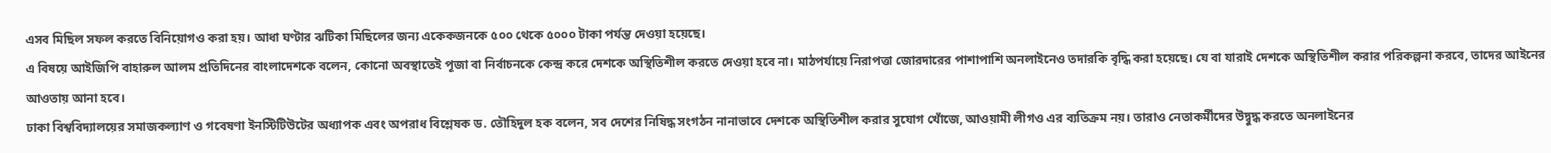এসব মিছিল সফল করতে বিনিয়োগও করা হয়। আধা ঘণ্টার ঝটিকা মিছিলের জন্য একেকজনকে ৫০০ থেকে ৫০০০ টাকা পর্যন্ত দেওয়া হয়েছে।
এ বিষয়ে আইজিপি বাহারুল আলম প্রতিদিনের বাংলাদেশকে বলেন, কোনো অবস্থাতেই পূজা বা নির্বাচনকে কেন্দ্র করে দেশকে অস্থিতিশীল করতে দেওয়া হবে না। মাঠপর্যায়ে নিরাপত্তা জোরদারের পাশাপাশি অনলাইনেও তদারকি বৃদ্ধি করা হয়েছে। যে বা যারাই দেশকে অস্থিতিশীল করার পরিকল্পনা করবে, তাদের আইনের আওতায় আনা হবে।
ঢাকা বিশ্ববিদ্যালয়ের সমাজকল্যাণ ও গবেষণা ইনস্টিটিউটের অধ্যাপক এবং অপরাধ বিশ্লেষক ড. তৌহিদুল হক বলেন, সব দেশের নিষিদ্ধ সংগঠন নানাভাবে দেশকে অস্থিতিশীল করার সুযোগ খোঁজে, আওয়ামী লীগও এর ব্যতিক্রম নয়। তারাও নেতাকর্মীদের উদ্বুদ্ধ করতে অনলাইনের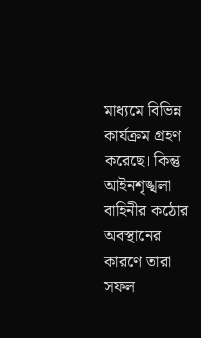মাধ্যমে বিভিন্ন কার্যক্রম গ্রহণ করেছে। কিন্তু আইনশৃঙ্খলা বাহিনীর কঠোর অবস্থানের কারণে তারা সফল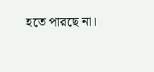হতে পারছে না।